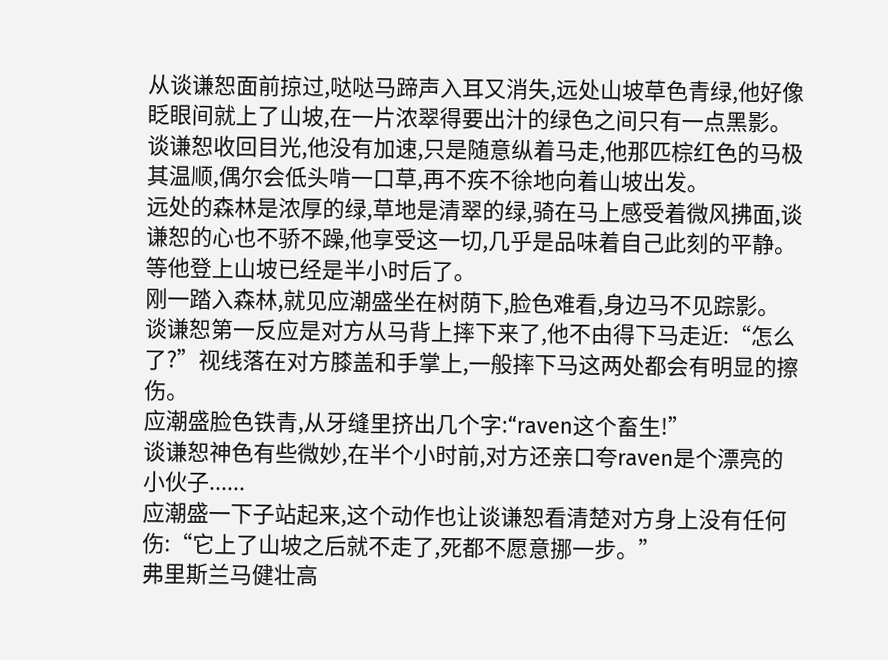从谈谦恕面前掠过,哒哒马蹄声入耳又消失,远处山坡草色青绿,他好像眨眼间就上了山坡,在一片浓翠得要出汁的绿色之间只有一点黑影。
谈谦恕收回目光,他没有加速,只是随意纵着马走,他那匹棕红色的马极其温顺,偶尔会低头啃一口草,再不疾不徐地向着山坡出发。
远处的森林是浓厚的绿,草地是清翠的绿,骑在马上感受着微风拂面,谈谦恕的心也不骄不躁,他享受这一切,几乎是品味着自己此刻的平静。
等他登上山坡已经是半小时后了。
刚一踏入森林,就见应潮盛坐在树荫下,脸色难看,身边马不见踪影。
谈谦恕第一反应是对方从马背上摔下来了,他不由得下马走近:“怎么了?”视线落在对方膝盖和手掌上,一般摔下马这两处都会有明显的擦伤。
应潮盛脸色铁青,从牙缝里挤出几个字:“raven这个畜生!”
谈谦恕神色有些微妙,在半个小时前,对方还亲口夸raven是个漂亮的小伙子......
应潮盛一下子站起来,这个动作也让谈谦恕看清楚对方身上没有任何伤:“它上了山坡之后就不走了,死都不愿意挪一步。”
弗里斯兰马健壮高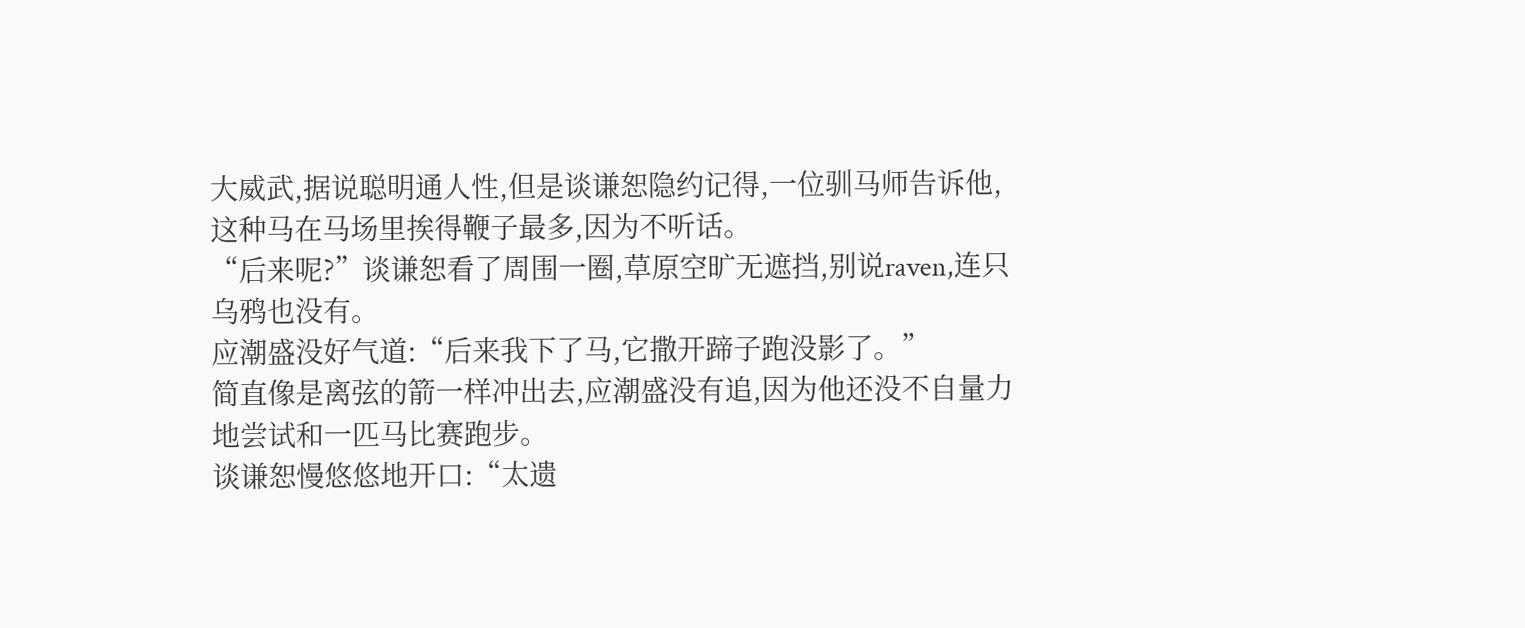大威武,据说聪明通人性,但是谈谦恕隐约记得,一位驯马师告诉他,这种马在马场里挨得鞭子最多,因为不听话。
“后来呢?”谈谦恕看了周围一圈,草原空旷无遮挡,别说raven,连只乌鸦也没有。
应潮盛没好气道:“后来我下了马,它撒开蹄子跑没影了。”
简直像是离弦的箭一样冲出去,应潮盛没有追,因为他还没不自量力地尝试和一匹马比赛跑步。
谈谦恕慢悠悠地开口:“太遗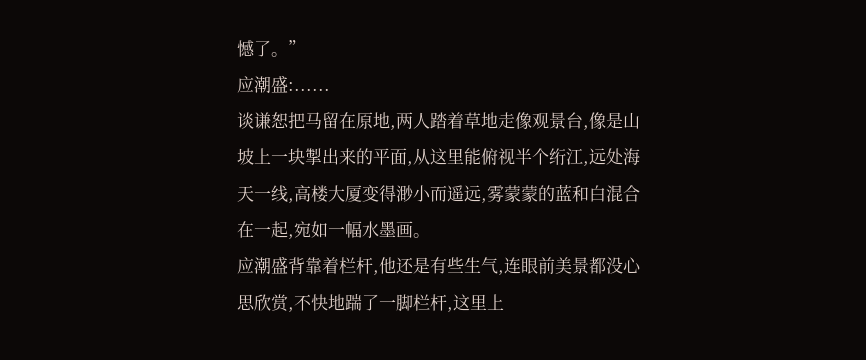憾了。”
应潮盛:......
谈谦恕把马留在原地,两人踏着草地走像观景台,像是山坡上一块掣出来的平面,从这里能俯视半个绗江,远处海天一线,高楼大厦变得渺小而遥远,雾蒙蒙的蓝和白混合在一起,宛如一幅水墨画。
应潮盛背靠着栏杆,他还是有些生气,连眼前美景都没心思欣赏,不快地踹了一脚栏杆,这里上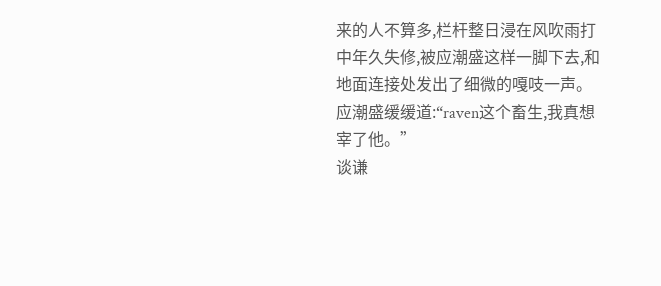来的人不算多,栏杆整日浸在风吹雨打中年久失修,被应潮盛这样一脚下去,和地面连接处发出了细微的嘎吱一声。
应潮盛缓缓道:“raven这个畜生,我真想宰了他。”
谈谦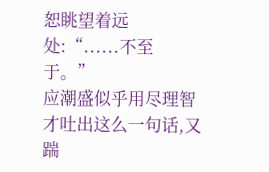恕眺望着远处:“......不至于。”
应潮盛似乎用尽理智才吐出这么一句话,又踹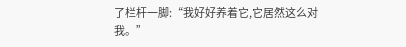了栏杆一脚:“我好好养着它,它居然这么对我。”